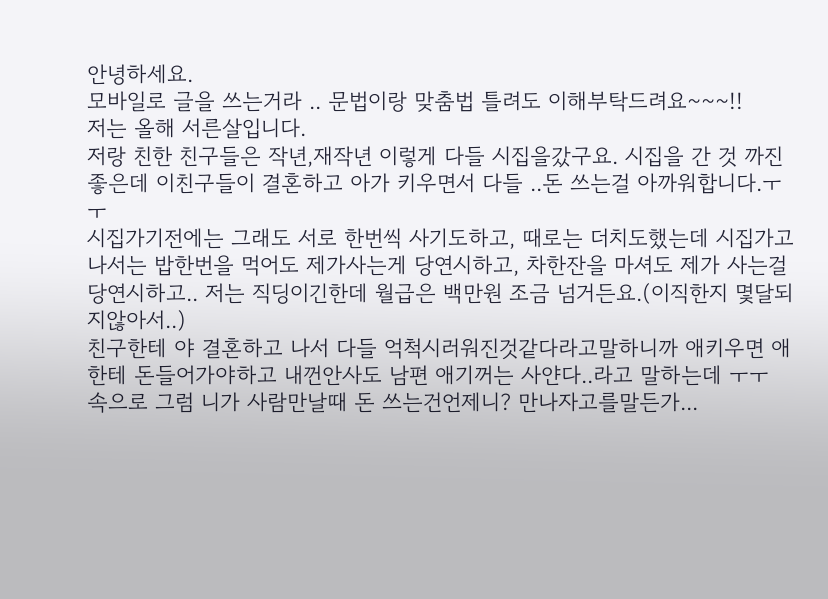안녕하세요.
모바일로 글을 쓰는거라 .. 문법이랑 맞춤법 틀려도 이해부탁드려요~~~!!
저는 올해 서른살입니다.
저랑 친한 친구들은 작년,재작년 이렇게 다들 시집을갔구요. 시집을 간 것 까진 좋은데 이친구들이 결혼하고 아가 키우면서 다들 ..돈 쓰는걸 아까워합니다.ㅜㅜ
시집가기전에는 그래도 서로 한번씩 사기도하고, 때로는 더치도했는데 시집가고나서는 밥한번을 먹어도 제가사는게 당연시하고, 차한잔을 마셔도 제가 사는걸 당연시하고.. 저는 직딩이긴한데 월급은 백만원 조금 넘거든요.(이직한지 몇달되지않아서..)
친구한테 야 결혼하고 나서 다들 억척시러워진것같다라고말하니까 애키우면 애한테 돈들어가야하고 내껀안사도 남편 애기꺼는 사얀다..라고 말하는데 ㅜㅜ
속으로 그럼 니가 사람만날때 돈 쓰는건언제니? 만나자고를말든가...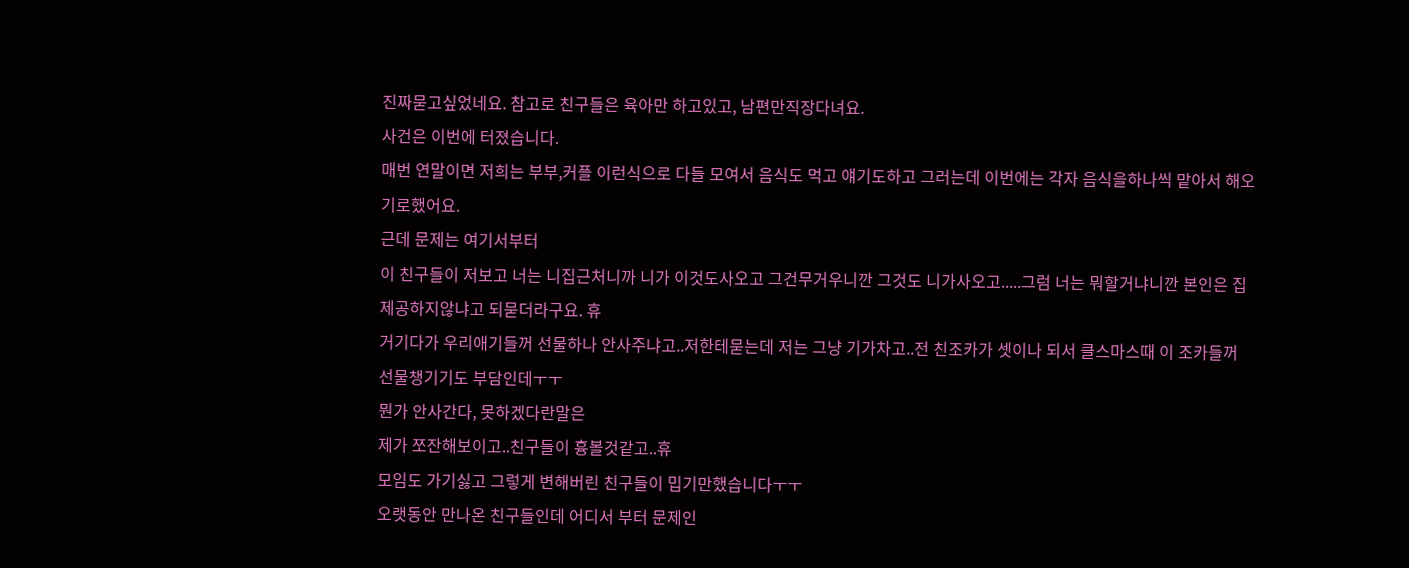진짜묻고싶었네요. 참고로 친구들은 육아만 하고있고, 남편만직장다녀요.
사건은 이번에 터졌습니다.
매번 연말이면 저희는 부부,커플 이런식으로 다들 모여서 음식도 먹고 얘기도하고 그러는데 이번에는 각자 음식을하나씩 맡아서 해오기로했어요.
근데 문제는 여기서부터
이 친구들이 저보고 너는 니집근처니까 니가 이것도사오고 그건무거우니깐 그것도 니가사오고.....그럼 너는 뭐할거냐니깐 본인은 집제공하지않냐고 되묻더라구요. 휴
거기다가 우리애기들꺼 선물하나 안사주냐고..저한테묻는데 저는 그냥 기가차고..전 친조카가 셋이나 되서 클스마스때 이 조카들꺼 선물챙기기도 부담인데ㅜㅜ
뭔가 안사간다, 못하겠다란말은
제가 쪼잔해보이고..친구들이 흉볼것같고..휴
모임도 가기싫고 그렇게 변해버린 친구들이 밉기만했습니다ㅜㅜ
오랫동안 만나온 친구들인데 어디서 부터 문제인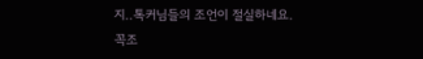지..톡커님들의 조언이 절실하네요.
꼭조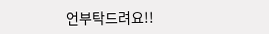언부탁드려요!!